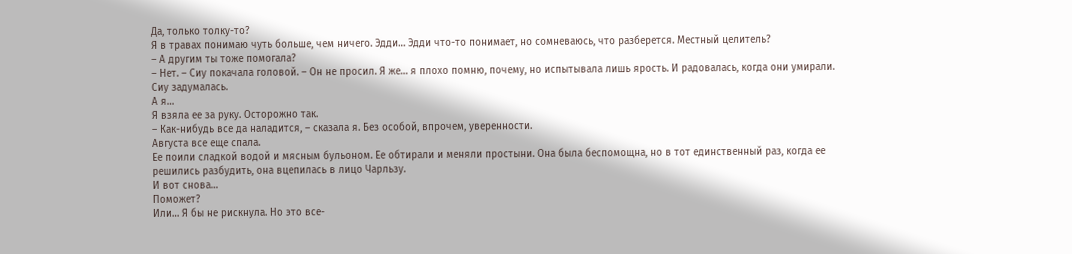Да, только толку-то?
Я в травах понимаю чуть больше, чем ничего. Эдди… Эдди что-то понимает, но сомневаюсь, что разберется. Местный целитель?
– А другим ты тоже помогала?
– Нет. – Сиу покачала головой. – Он не просил. Я же… я плохо помню, почему, но испытывала лишь ярость. И радовалась, когда они умирали.
Сиу задумалась.
А я…
Я взяла ее за руку. Осторожно так.
– Как-нибудь все да наладится, – сказала я. Без особой, впрочем, уверенности.
Августа все еще спала.
Ее поили сладкой водой и мясным бульоном. Ее обтирали и меняли простыни. Она была беспомощна, но в тот единственный раз, когда ее решились разбудить, она вцепилась в лицо Чарльзу.
И вот снова…
Поможет?
Или… Я бы не рискнула. Но это все-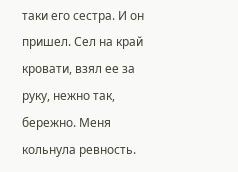таки его сестра. И он пришел. Сел на край кровати, взял ее за руку, нежно так, бережно. Меня кольнула ревность.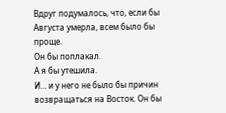Вдруг подумалось, что, если бы Августа умерла, всем было бы проще.
Он бы поплакал.
А я бы утешила.
И… и у него не было бы причин возвращаться на Восток. Он бы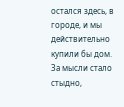остался здесь, в городе, и мы действительно купили бы дом.
За мысли стало стыдно,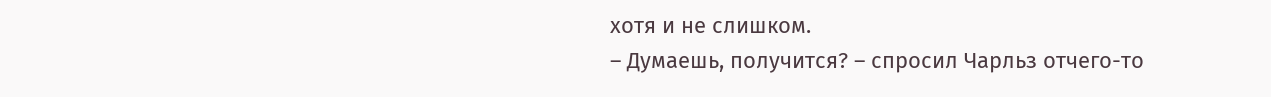хотя и не слишком.
– Думаешь, получится? – спросил Чарльз отчего-то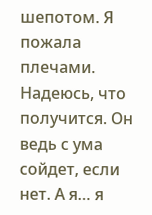шепотом. Я пожала плечами. Надеюсь, что получится. Он ведь с ума сойдет, если нет. А я… я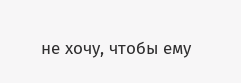не хочу, чтобы ему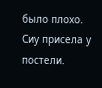было плохо.
Сиу присела у постели.